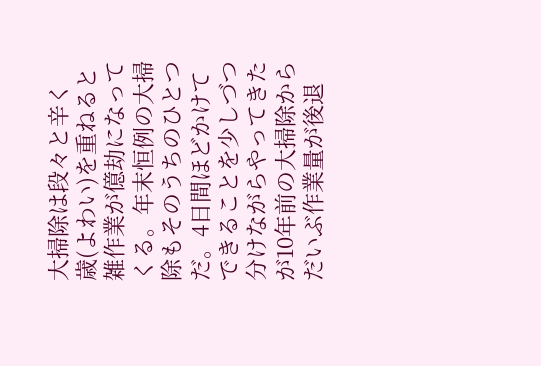大掃除は段々と辛く
歳(よわい)を重ねると雑作業が億劫になってくる。年末恒例の大掃除もそのうちのひとつだ。4日間ほどかけてできることを少しづつ分けながらやってきたが10年前の大掃除からだいぶ作業量が後退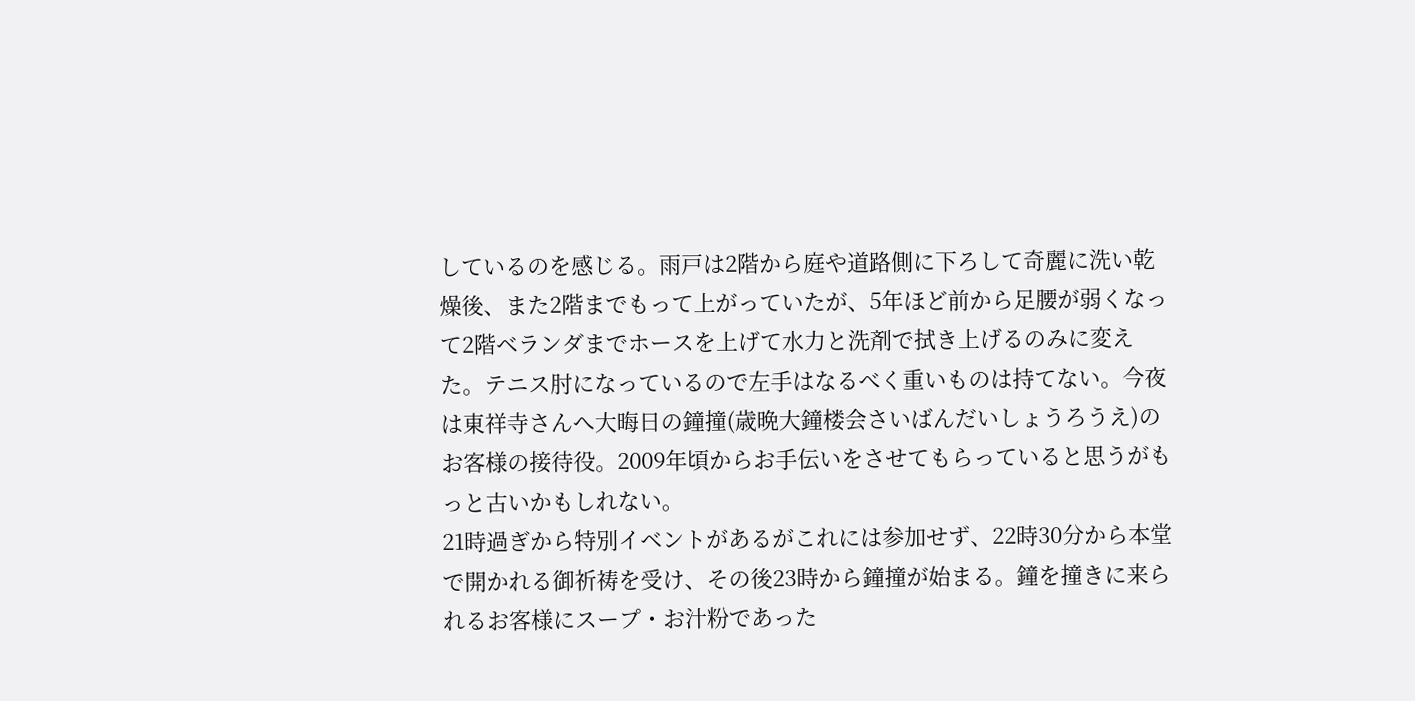しているのを感じる。雨戸は2階から庭や道路側に下ろして奇麗に洗い乾燥後、また2階までもって上がっていたが、5年ほど前から足腰が弱くなって2階ベランダまでホースを上げて水力と洗剤で拭き上げるのみに変えた。テニス肘になっているので左手はなるべく重いものは持てない。今夜は東祥寺さんへ大晦日の鐘撞(歳晩大鐘楼会さいばんだいしょうろうえ)のお客様の接待役。2009年頃からお手伝いをさせてもらっていると思うがもっと古いかもしれない。
21時過ぎから特別イベントがあるがこれには参加せず、22時30分から本堂で開かれる御祈祷を受け、その後23時から鐘撞が始まる。鐘を撞きに来られるお客様にスープ・お汁粉であった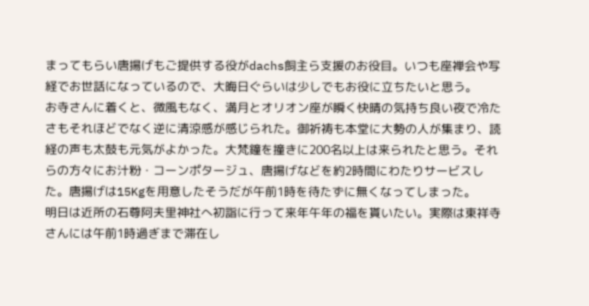まってもらい唐揚げもご提供する役がdachs飼主ら支援のお役目。いつも座禅会や写経でお世話になっているので、大晦日ぐらいは少しでもお役に立ちたいと思う。
お寺さんに着くと、微風もなく、満月とオリオン座が瞬く快晴の気持ち良い夜で冷たさもそれほどでなく逆に清涼感が感じられた。御祈祷も本堂に大勢の人が集まり、読経の声も太鼓も元気がよかった。大梵鐘を撞きに200名以上は来られたと思う。それらの方々にお汁粉・コーンポタージュ、唐揚げなどを約2時間にわたりサービスした。唐揚げは15Kgを用意したそうだが午前1時を待たずに無くなってしまった。
明日は近所の石尊阿夫里神社へ初詣に行って来年午年の福を貰いたい。実際は東祥寺さんには午前1時過ぎまで滞在し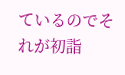ているのでそれが初詣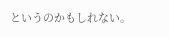というのかもしれない。